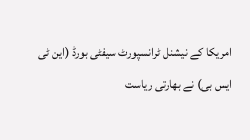امریکا کے نیشنل ٹرانسپورٹ سیفٹی بورڈ (این ٹی ایس بی) نے بھارتی ریاست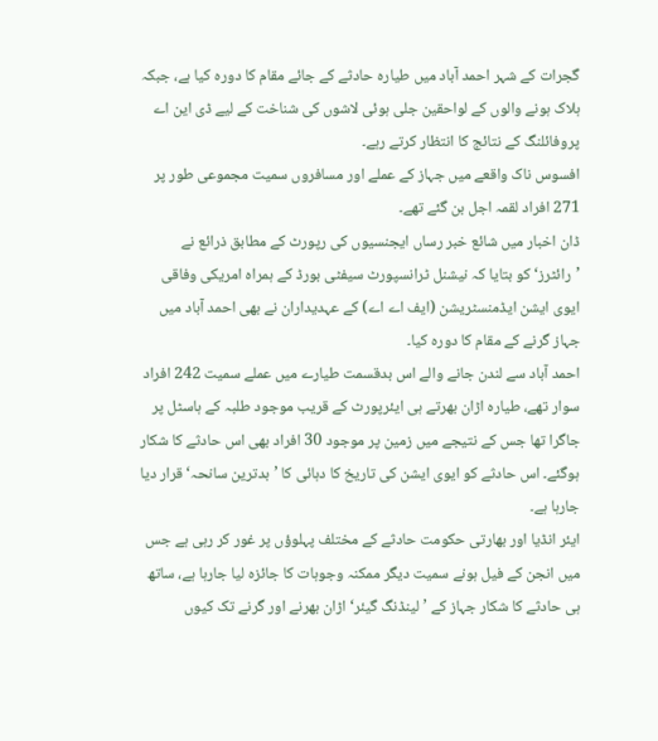گجرات کے شہر احمد آباد میں طیارہ حادثے کے جائے مقام کا دورہ کیا ہے، جبکہ ہلاک ہونے والوں کے لواحقین جلی ہوئی لاشوں کی شناخت کے لیے ڈی این اے پروفائلنگ کے نتائج کا انتظار کرتے رہے۔
افسوس ناک واقعے میں جہاز کے عملے اور مسافروں سمیت مجموعی طور پر 271 افراد لقمہ اجل بن گئے تھے۔
ڈان اخبار میں شائع خبر رساں ایجنسیوں کی رپورٹ کے مطابق ذرائع نے ’رائٹرز‘ کو بتایا کہ نیشنل ٹرانسپورٹ سیفٹی بورڈ کے ہمراہ امریکی وفاقی ایوی ایشن ایڈمنسٹریشن (ایف اے اے) کے عہدیداران نے بھی احمد آباد میں جہاز گرنے کے مقام کا دورہ کیا۔
احمد آباد سے لندن جانے والے اس بدقسمت طیارے میں عملے سمیت 242 افراد سوار تھے، طیارہ اڑان بھرتے ہی ایئرپورٹ کے قریب موجود طلبہ کے ہاسٹل پر جاگرا تھا جس کے نتیجے میں زمین پر موجود 30 افراد بھی اس حادثے کا شکار ہوگئے۔ اس حادثے کو ایوی ایشن کی تاریخ کا دہائی کا ’بدترین سانحہ‘ قرار دیا جارہا ہے۔
ایئر انڈیا اور بھارتی حکومت حادثے کے مختلف پہلوؤں پر غور کر رہی ہے جس میں انجن کے فیل ہونے سمیت دیگر ممکنہ وجوہات کا جائزہ لیا جارہا ہے، ساتھ ہی حادثے کا شکار جہاز کے ’لینڈنگ گیئر‘ اڑان بھرنے اور گرنے تک کیوں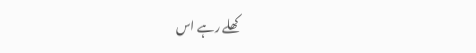کھلے رہے اس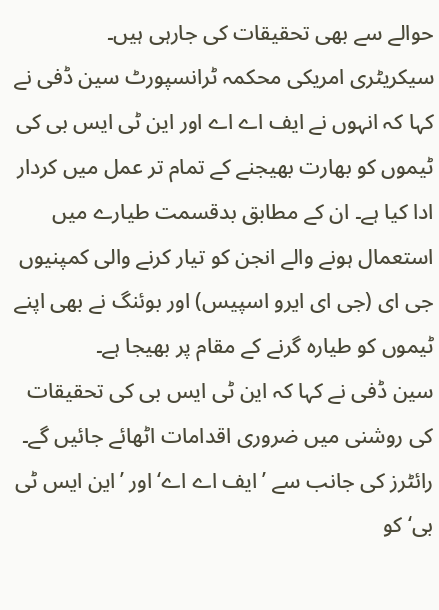حوالے سے بھی تحقیقات کی جارہی ہیں۔
سیکریٹری امریکی محکمہ ٹرانسپورٹ سین ڈفی نے کہا کہ انہوں نے ایف اے اے اور این ٹی ایس بی کی ٹیموں کو بھارت بھیجنے کے تمام تر عمل میں کردار ادا کیا ہے۔ ان کے مطابق بدقسمت طیارے میں استعمال ہونے والے انجن کو تیار کرنے والی کمپنیوں جی ای (جی ای ایرو اسپیس) اور بوئنگ نے بھی اپنے ٹیموں کو طیارہ گرنے کے مقام پر بھیجا ہے۔
سین ڈفی نے کہا کہ این ٹی ایس بی کی تحقیقات کی روشنی میں ضروری اقدامات اٹھائے جائیں گے۔
رائٹرز کی جانب سے ’ایف اے اے‘ اور ’این ایس ٹی بی‘ کو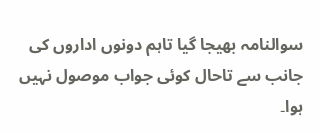سوالنامہ بھیجا گیا تاہم دونوں اداروں کی جانب سے تاحال کوئی جواب موصول نہیں ہوا۔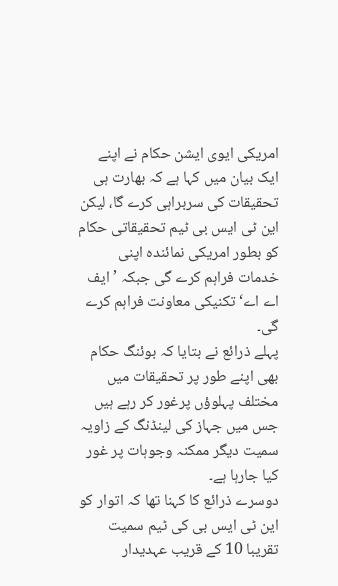امریکی ایوی ایشن حکام نے اپنے ایک بیان میں کہا ہے کہ بھارت ہی تحقیقات کی سربراہی کرے گا، لیکن این ٹی ایس بی ٹیم تحقیقاتی حکام کو بطور امریکی نمائندہ اپنی خدمات فراہم کرے گی جبکہ ’ایف اے اے‘ تکنیکی معاونت فراہم کرے گی۔
پہلے ذرائع نے بتایا کہ بوئنگ حکام بھی اپنے طور پر تحقیقات میں مختلف پہلوؤں پرغور کر رہے ہیں جس میں جہاز کی لینڈنگ کے زاویہ سمیت دیگر ممکنہ وجوہات پر غور کیا جارہا ہے۔
دوسرے ذرائع کا کہنا تھا کہ اتوار کو این ٹی ایس بی کی ٹیم سمیت تقریبا 10 کے قریب عہدیدار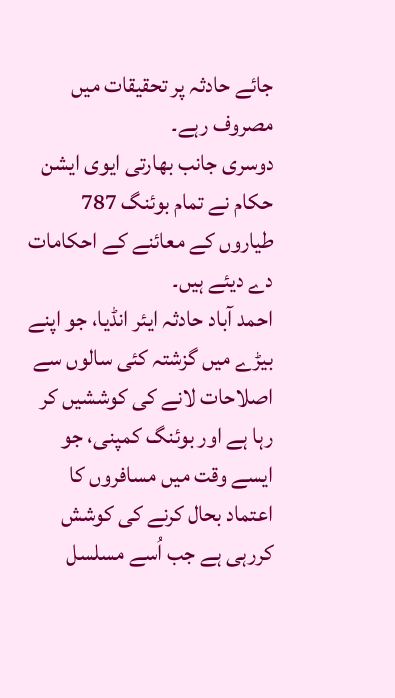جائے حادثہ پر تحقیقات میں مصروف رہے۔
دوسری جانب بھارتی ایوی ایشن حکام نے تمام بوئنگ 787 طیاروں کے معائنے کے احکامات دے دیئے ہیں۔
احمد آباد حادثہ ایئر انڈیا، جو اپنے بیڑے میں گزشتہ کئی سالوں سے اصلاحات لانے کی کوششیں کر رہا ہے اور بوئنگ کمپنی، جو ایسے وقت میں مسافروں کا اعتماد بحال کرنے کی کوشش کررہی ہے جب اُسے مسلسل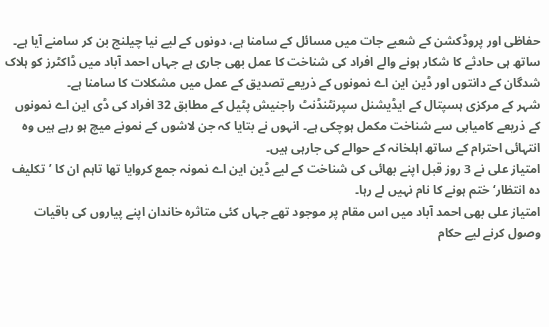حفاظی اور پروڈکشن کے شعبے جات میں مسائل کے سامنا ہے، دونوں کے لیے نیا چیلنج بن کر سامنے آیا ہے۔
ساتھ ہی حادثے کا شکار ہونے والے افراد کی شناخت کا عمل بھی جاری ہے جہاں احمد آباد میں ڈاکٹرز کو ہلاک شدگان کے دانتوں اور ڈین این اے نمونوں کے ذریعے تصدیق کے عمل میں مشکلات کا سامنا ہے۔
شہر کے مرکزی ہسپتال کے ایڈیشنل سپرنٹنڈنٹ راجنیش پٹیل کے مطابق 32 افراد کی ڈی این اے نمونوں کے ذریعے کامیابی سے شناخت مکمل ہوچکی ہے۔ انہوں نے بتایا کہ جن لاشوں کے نمونے میچ ہو رہے ہیں وہ انتہائی احترام کے ساتھ اہلخانہ کے حوالے کی جارہی ہیں۔
امتیاز علی نے 3 روز قبل اپنے بھائی کی شناخت کے لیے ڈین این اے نمونہ جمع کروایا تھا تاہم ان کا ’تکلیف دہ انتظار‘ ختم ہونے کا نام نہیں لے رہا۔
امتیاز علی بھی احمد آباد میں اس مقام پر موجود تھے جہاں کئی متاثرہ خاندان اپنے پیاروں کی باقیات وصول کرنے لیے حکام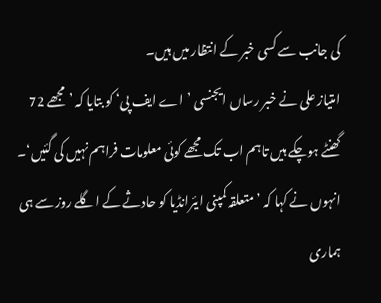کی جانب سے کسی خبر کے انتظار میں ہیں۔
امتیاز علی نے خبر رساں ایجنسی ’اے ایف پی‘ کو بتایا کہ ’مجھے 72 گھنٹے ہوچکے ہیں تاہم اب تک مجھے کوئی معلومات فراہم نہیں کی گئیں‘۔
انہوں نے کہا کہ ’متعلقہ کمپنی ایئرانڈیا کو حادثے کے اگلے روز سے ہی ہماری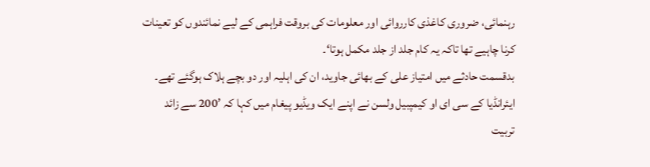رہنمائی، ضروری کاغذی کارروائی اور معلومات کی بروقت فراہمی کے لیے نمائندوں کو تعینات کرنا چاہیے تھا تاکہ یہ کام جلد از جلد مکمل ہوتا‘۔
بدقسمت حادثے میں امتیاز علی کے بھائی جاوید، ان کی اہلیہ اور دو بچے ہلاک ہوگئے تھے۔
ایئرانڈیا کے سی ای او کیمپبیل ولسن نے اپنے ایک ویڈیو پیغام میں کہا کہ ’200 سے زائد تربیت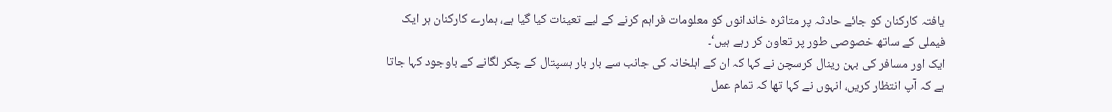یافتہ کارکنان کو جائے حادثہ پر متاثرہ خاندانوں کو معلومات فراہم کرنے کے لیے تعینات کیا گیا ہے، ہمارے کارکنان ہر ایک فیملی کے ساتھ خصوصی طور پر تعاون کر رہے ہیں‘۔
ایک اور مسافر کی بہن رینال کرسچن نے کہا کہ ان کے اہلخانہ کی جانب سے بار بار ہسپتال کے چکر لگانے کے باوجود کہا جاتا ہے کہ آپ انتظار کریں، انہوں نے کہا تھا کہ تمام عمل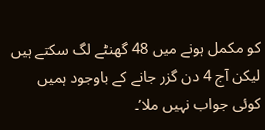کو مکمل ہونے میں 48 گھنٹے لگ سکتے ہیں لیکن آج 4 دن گزر جانے کے باوجود ہمیں کوئی جواب نہیں ملا’۔